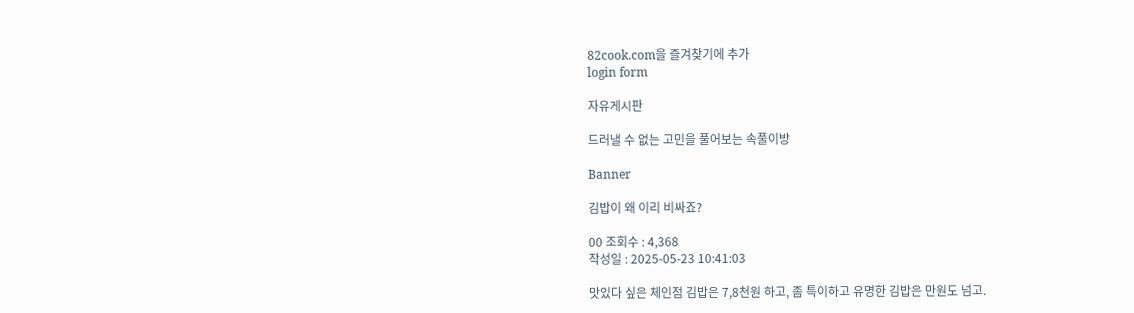82cook.com을 즐겨찾기에 추가
login form

자유게시판

드러낼 수 없는 고민을 풀어보는 속풀이방

Banner

김밥이 왜 이리 비싸죠?

00 조회수 : 4,368
작성일 : 2025-05-23 10:41:03

맛있다 싶은 체인점 김밥은 7,8천원 하고, 좀 특이하고 유명한 김밥은 만원도 넘고.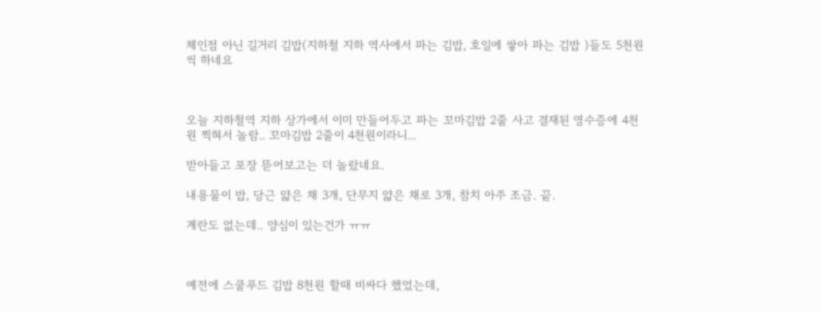체인점 아닌 길거리 김밥(지하철 지하 역사에서 파는 김밥, 호일에 쌓아 파는 김밥 )들도 5천원씩 하네요



오늘 지하철역 지하 상가에서 이미 만들어두고 파는 꼬마김밥 2줄 사고 결재된 영수증에 4천원 찍혀서 놀람.. 꼬마김밥 2줄이 4천원이라니...

받아들고 포장 뜯어보고는 더 놀랐네요.

내용물이 밥, 당근 얇은 채 3개, 단무지 얇은 채로 3개, 참치 아주 조금. 끝.

계란도 없는데.. 양심이 있는건가 ㅠㅠ



예전에 스쿨푸드 김밥 8천원 할때 비싸다 했었는데,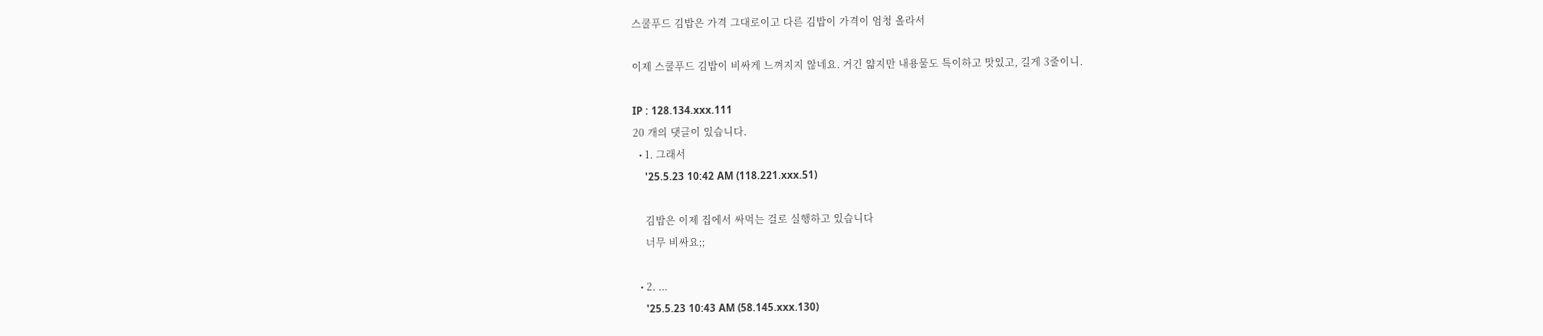스쿨푸드 김밥은 가격 그대로이고 다른 김밥이 가격이 엄청 올라서

이제 스쿨푸드 김밥이 비싸게 느껴지지 않네요. 거긴 얇지만 내용물도 특이하고 맛있고, 길게 3줄이니.

IP : 128.134.xxx.111
20 개의 댓글이 있습니다.
  • 1. 그래서
    '25.5.23 10:42 AM (118.221.xxx.51)

    김밥은 이제 집에서 싸먹는 걸로 실행하고 있습니다
    너무 비싸요;;

  • 2. ...
    '25.5.23 10:43 AM (58.145.xxx.130)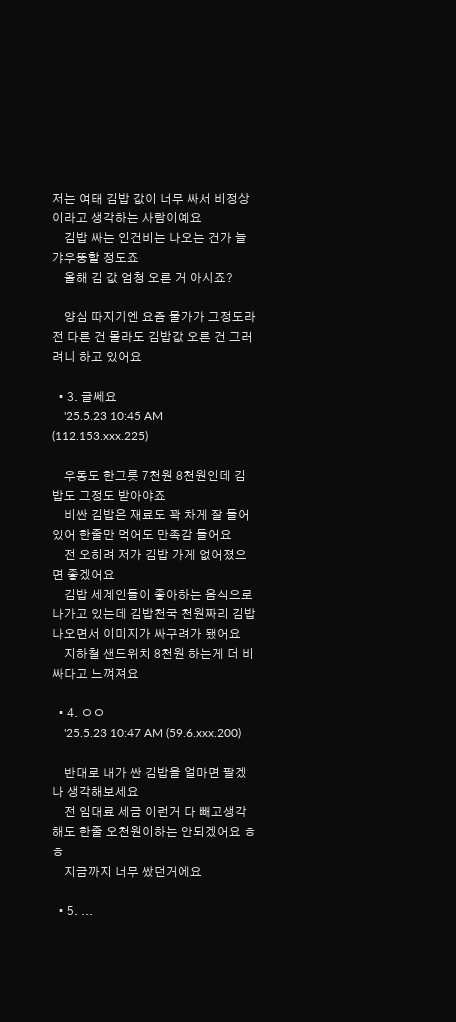저는 여태 김밥 값이 너무 싸서 비정상이라고 생각하는 사람이예요
    김밥 싸는 인건비는 나오는 건가 늘 갸우뚱할 정도죠
    올해 김 값 엄청 오른 거 아시죠?

    양심 따지기엔 요즘 물가가 그정도라 전 다른 건 몰라도 김밥값 오른 건 그러려니 하고 있어요

  • 3. 글쎄요
    '25.5.23 10:45 AM (112.153.xxx.225)

    우동도 한그릇 7천원 8천원인데 김밥도 그정도 받아야죠
    비싼 김밥은 재료도 꽉 차게 잘 들어있어 한줄만 먹어도 만족감 들어요
    전 오히려 저가 김밥 가게 없어졌으면 좋겠어요
    김밥 세계인들이 좋아하는 음식으로 나가고 있는데 김밥천국 천원짜리 김밥 나오면서 이미지가 싸구려가 됐어요
    지하철 샌드위치 8천원 하는게 더 비싸다고 느껴져요

  • 4. ㅇㅇ
    '25.5.23 10:47 AM (59.6.xxx.200)

    반대로 내가 싼 김밥을 얼마면 팔겠나 생각해보세요
    전 임대료 세금 이런거 다 빼고생각해도 한줄 오천원이하는 안되겠어요 ㅎㅎ
    지금까지 너무 쌌던거에요

  • 5. ...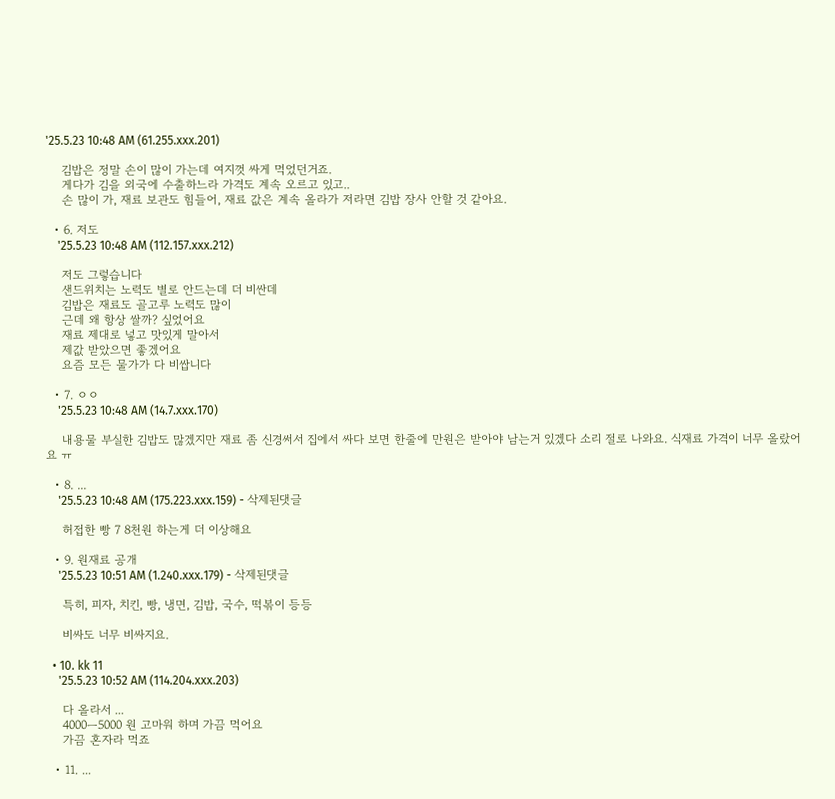'25.5.23 10:48 AM (61.255.xxx.201)

    김밥은 정말 손이 많이 가는데 여지껏 싸게 먹었던거죠.
    게다가 김을 외국에 수출하느라 가격도 계속 오르고 있고..
    손 많이 가, 재료 보관도 힘들어, 재료 값은 계속 올라가 저라면 김밥 장사 안할 것 같아요.

  • 6. 저도
    '25.5.23 10:48 AM (112.157.xxx.212)

    저도 그렇습니다
    샌드위치는 노력도 별로 안드는데 더 비싼데
    김밥은 재료도 골고루 노력도 많이
    근데 왜 항상 쌀까? 싶었어요
    재료 제대로 넣고 맛있게 말아서
    제값 받았으면 좋겠어요
    요즘 모든 물가가 다 비쌉니다

  • 7. ㅇㅇ
    '25.5.23 10:48 AM (14.7.xxx.170)

    내용물 부실한 김밥도 많겠지만 재료 좀 신경써서 집에서 싸다 보면 한줄에 만원은 받아야 남는거 있겠다 소리 절로 나와요. 식재료 가격이 너무 올랐어요 ㅠ

  • 8. ...
    '25.5.23 10:48 AM (175.223.xxx.159) - 삭제된댓글

    허접한 빵 7 8천원 하는게 더 이상해요

  • 9. 원재료 공개
    '25.5.23 10:51 AM (1.240.xxx.179) - 삭제된댓글

    특히, 피자, 치킨, 빵, 냉면, 김밥, 국수, 떡볶이 등등

    비싸도 너무 비싸지요.

  • 10. kk 11
    '25.5.23 10:52 AM (114.204.xxx.203)

    다 올라서 ...
    4000ㅡ5000 원 고마워 하며 가끔 먹어요
    가끔 혼자라 먹죠

  • 11. ...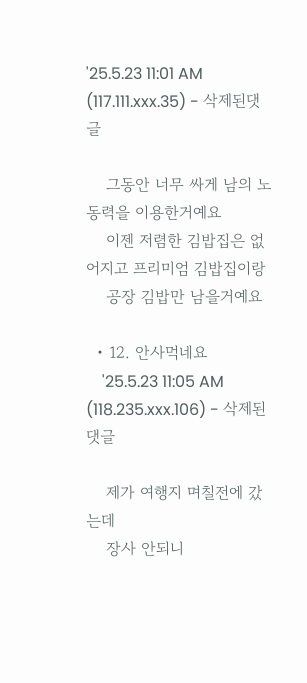'25.5.23 11:01 AM (117.111.xxx.35) - 삭제된댓글

    그동안 너무 싸게 남의 노동력을 이용한거예요
    이젠 저렴한 김밥집은 없어지고 프리미엄 김밥집이랑
    공장 김밥만 남을거예요

  • 12. 안사먹네요
    '25.5.23 11:05 AM (118.235.xxx.106) - 삭제된댓글

    제가 여행지 며칠전에 갔는데
    장사 안되니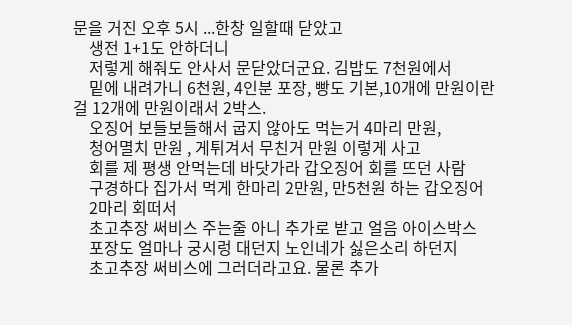문을 거진 오후 5시 ...한창 일할때 닫았고
    생전 1+1도 안하더니
    저렇게 해줘도 안사서 문닫았더군요. 김밥도 7천원에서
    밑에 내려가니 6천원, 4인분 포장, 빵도 기본,10개에 만원이란걸 12개에 만원이래서 2박스.
    오징어 보들보들해서 굽지 않아도 먹는거 4마리 만원,
    청어멸치 만원 , 게튀겨서 무친거 만원 이렇게 사고
    회를 제 평생 안먹는데 바닷가라 갑오징어 회를 뜨던 사람
    구경하다 집가서 먹게 한마리 2만원, 만5천원 하는 갑오징어
    2마리 회떠서
    초고추장 써비스 주는줄 아니 추가로 받고 얼음 아이스박스
    포장도 얼마나 궁시렁 대던지 노인네가 싫은소리 하던지
    초고추장 써비스에 그러더라고요. 물론 추가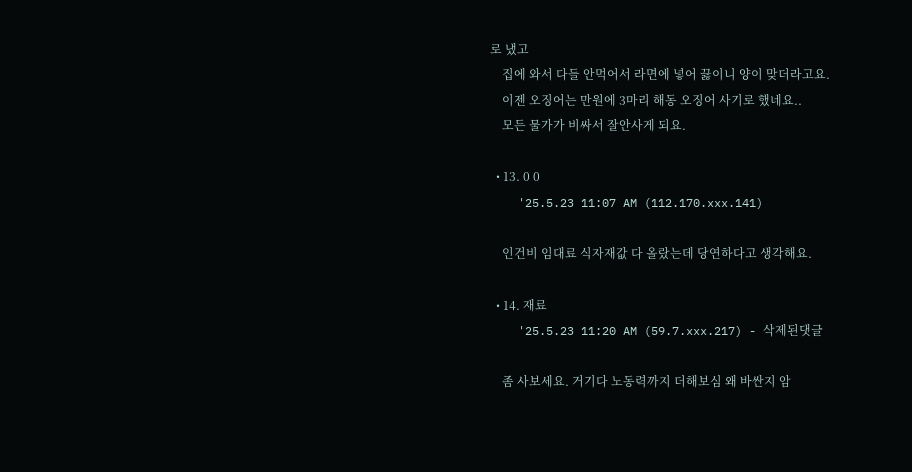로 냈고
    집에 와서 다들 안먹어서 라면에 넣어 끓이니 양이 맞더라고요.
    이젠 오징어는 만원에 3마리 해동 오징어 사기로 했네요..
    모든 물가가 비싸서 잘안사게 되요.

  • 13. 0 0
    '25.5.23 11:07 AM (112.170.xxx.141)

    인건비 임대료 식자재값 다 올랐는데 당연하다고 생각해요.

  • 14. 재료
    '25.5.23 11:20 AM (59.7.xxx.217) - 삭제된댓글

    좀 사보세요. 거기다 노동력까지 더해보심 왜 바싼지 암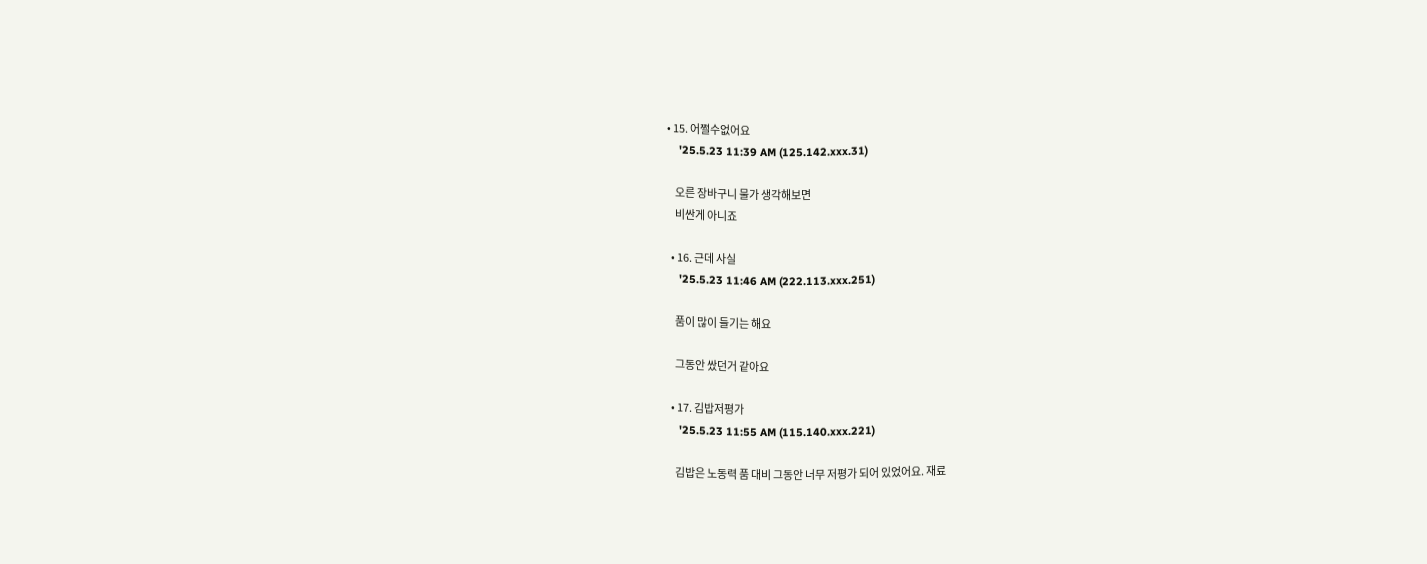• 15. 어쩔수없어요
    '25.5.23 11:39 AM (125.142.xxx.31)

    오른 장바구니 물가 생각해보면
    비싼게 아니죠

  • 16. 근데 사실
    '25.5.23 11:46 AM (222.113.xxx.251)

    품이 많이 들기는 해요

    그동안 쌌던거 같아요

  • 17. 김밥저평가
    '25.5.23 11:55 AM (115.140.xxx.221)

    김밥은 노동력 품 대비 그동안 너무 저평가 되어 있었어요. 재료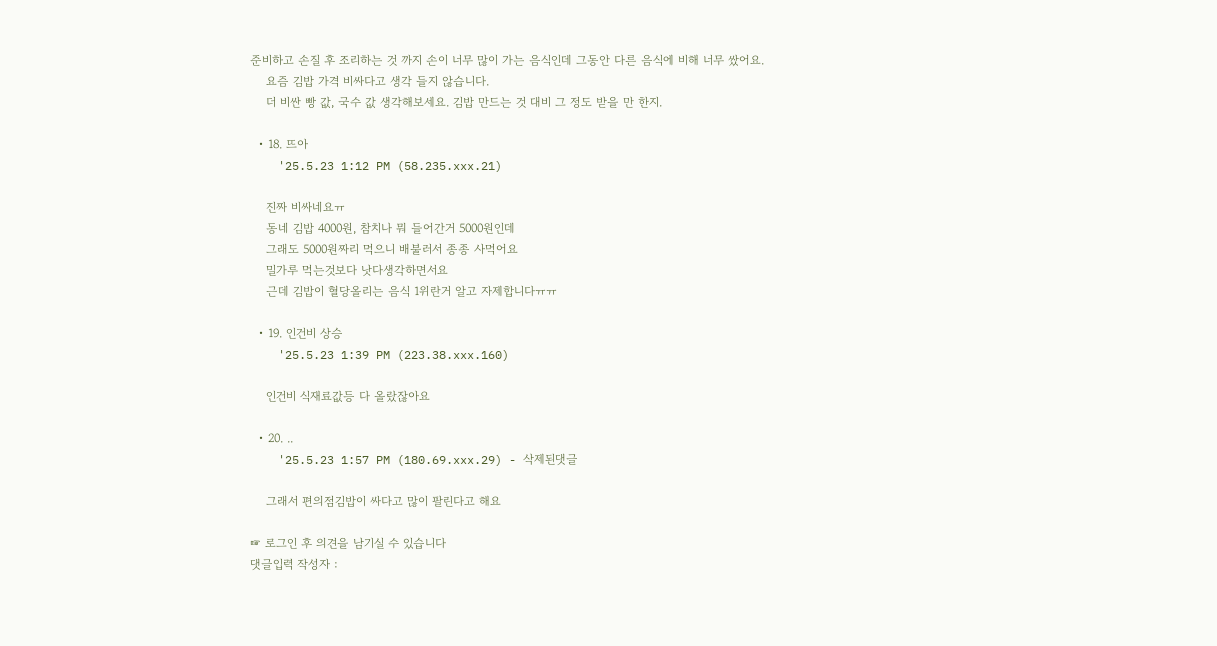준비하고 손질 후 조리하는 것 까지 손이 너무 많이 가는 음식인데 그동안 다른 음식에 비해 너무 쌌어요.
    요즘 김밥 가격 비싸다고 생각 들지 않습니다.
    더 비싼 빵 값, 국수 값 생각해보세요. 김밥 만드는 것 대비 그 정도 받을 만 한지.

  • 18. 뜨아
    '25.5.23 1:12 PM (58.235.xxx.21)

    진짜 비싸네요ㅠ
    동네 김밥 4000원, 참치나 뭐 들어간거 5000원인데
    그래도 5000원짜리 먹으니 배불러서 종종 사먹어요
    밀가루 먹는것보다 낫다생각하면서요
    근데 김밥이 혈당올리는 음식 1위란거 알고 자제합니다ㅠㅠ

  • 19. 인건비 상승
    '25.5.23 1:39 PM (223.38.xxx.160)

    인건비 식재료값등 다 올랐잖아요

  • 20. ..
    '25.5.23 1:57 PM (180.69.xxx.29) - 삭제된댓글

    그래서 편의점김밥이 싸다고 많이 팔린다고 해요

☞ 로그인 후 의견을 남기실 수 있습니다
댓글입력 작성자 :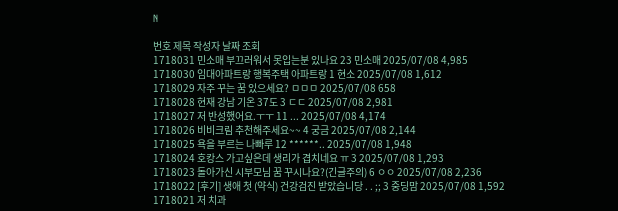N

번호 제목 작성자 날짜 조회
1718031 민소매 부끄러워서 못입는분 있나요 23 민소매 2025/07/08 4,985
1718030 임대아파트랑 행복주택 아파트랑 1 현소 2025/07/08 1,612
1718029 자주 꾸는 꿈 있으세요? ㅁㅁㅁ 2025/07/08 658
1718028 현재 강남 기온 37도 3 ㄷㄷ 2025/07/08 2,981
1718027 저 반성했어요.ㅜㅜ 11 ... 2025/07/08 4,174
1718026 비비크림 추천해주세요~~ 4 궁금 2025/07/08 2,144
1718025 욕을 부르는 나빠루 12 ******.. 2025/07/08 1,948
1718024 호캉스 가고싶은데 생리가 겹치네요 ㅠ 3 2025/07/08 1,293
1718023 돌아가신 시부모님 꿈 꾸시나요?(긴글주의) 6 ㅇㅇ 2025/07/08 2,236
1718022 [후기] 생애 첫 (약식) 건강검진 받았습니당 . . ;; 3 중딩맘 2025/07/08 1,592
1718021 저 치과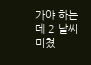가야 하는데 2 날씨미쳤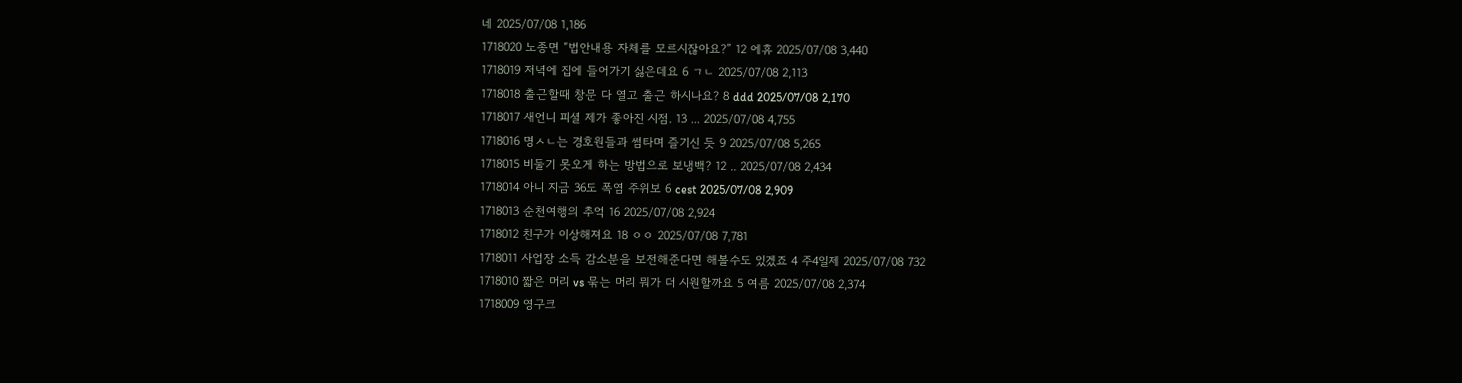네 2025/07/08 1,186
1718020 노종면 “법안내용 자체를 모르시잖아요?” 12 에휴 2025/07/08 3,440
1718019 저녁에 집에 들어가기 싫은데요 6 ㄱㄴ 2025/07/08 2,113
1718018 출근할때 창문 다 열고 출근 하시나요? 8 ddd 2025/07/08 2,170
1718017 새언니 피셜 제가 좋아진 시점. 13 ... 2025/07/08 4,755
1718016 명ㅅㄴ는 경호원들과 썸타며 즐기신 듯 9 2025/07/08 5,265
1718015 비둘기 못오게 하는 방법으로 보냉백? 12 .. 2025/07/08 2,434
1718014 아니 지금 36도 폭염 주위보 6 cest 2025/07/08 2,909
1718013 순천여행의 추억 16 2025/07/08 2,924
1718012 친구가 이상해져요 18 ㅇㅇ 2025/07/08 7,781
1718011 사업장 소득 감소분을 보전해준다면 해볼수도 있겠죠 4 주4일제 2025/07/08 732
1718010 짧은 머리 vs 묶는 머리 뭐가 더 시원할까요 5 여름 2025/07/08 2,374
1718009 영구크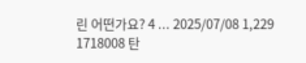린 어떤가요? 4 ... 2025/07/08 1,229
1718008 탄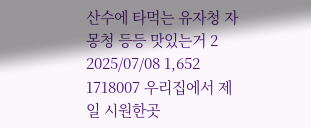산수에 타먹는 유자청 자몽청 등등 맛있는거 2 2025/07/08 1,652
1718007 우리집에서 제일 시원한곳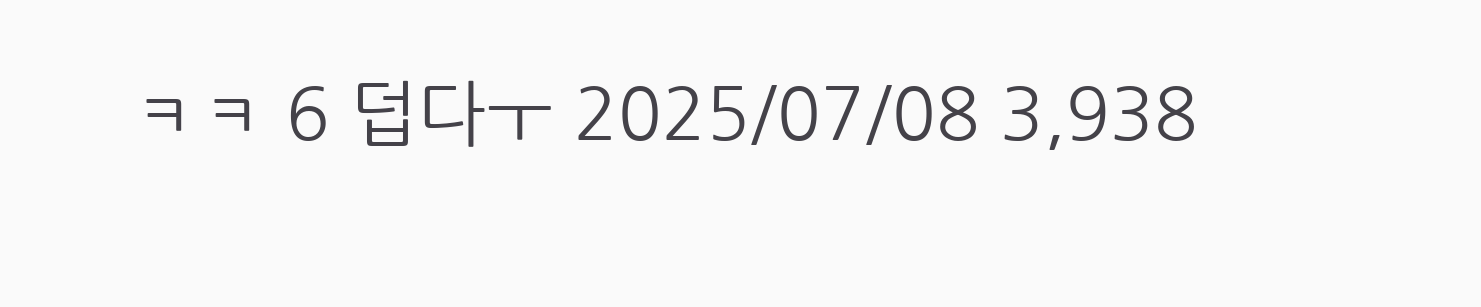ㅋㅋ 6 덥다ㅜ 2025/07/08 3,938